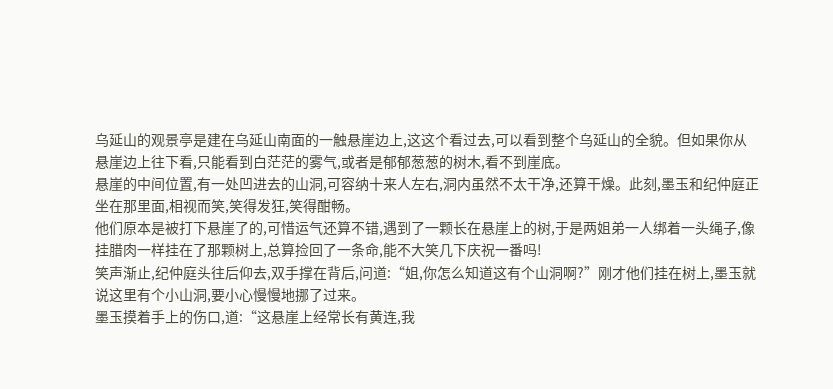乌延山的观景亭是建在乌延山南面的一触悬崖边上,这这个看过去,可以看到整个乌延山的全貌。但如果你从悬崖边上往下看,只能看到白茫茫的雾气,或者是郁郁葱葱的树木,看不到崖底。
悬崖的中间位置,有一处凹进去的山洞,可容纳十来人左右,洞内虽然不太干净,还算干燥。此刻,墨玉和纪仲庭正坐在那里面,相视而笑,笑得发狂,笑得酣畅。
他们原本是被打下悬崖了的,可惜运气还算不错,遇到了一颗长在悬崖上的树,于是两姐弟一人绑着一头绳子,像挂腊肉一样挂在了那颗树上,总算捡回了一条命,能不大笑几下庆祝一番吗!
笑声渐止,纪仲庭头往后仰去,双手撑在背后,问道:“姐,你怎么知道这有个山洞啊?”刚才他们挂在树上,墨玉就说这里有个小山洞,要小心慢慢地挪了过来。
墨玉摸着手上的伤口,道:“这悬崖上经常长有黄连,我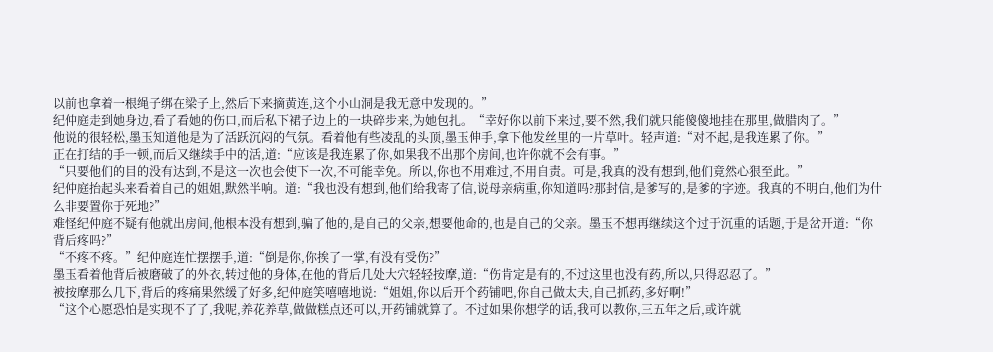以前也拿着一根绳子绑在梁子上,然后下来摘黄连,这个小山洞是我无意中发现的。”
纪仲庭走到她身边,看了看她的伤口,而后私下裙子边上的一块碎步来,为她包扎。“幸好你以前下来过,要不然,我们就只能傻傻地挂在那里,做腊肉了。”
他说的很轻松,墨玉知道他是为了活跃沉闷的气氛。看着他有些凌乱的头顶,墨玉伸手,拿下他发丝里的一片草叶。轻声道:“对不起,是我连累了你。”
正在打结的手一顿,而后又继续手中的活,道:“应该是我连累了你,如果我不出那个房间,也许你就不会有事。”
“只要他们的目的没有达到,不是这一次也会使下一次,不可能幸免。所以,你也不用难过,不用自责。可是,我真的没有想到,他们竟然心狠至此。”
纪仲庭抬起头来看着自己的姐姐,默然半响。道:“我也没有想到,他们给我寄了信,说母亲病重,你知道吗?那封信,是爹写的,是爹的字迹。我真的不明白,他们为什么非要置你于死地?”
难怪纪仲庭不疑有他就出房间,他根本没有想到,骗了他的,是自己的父亲,想要他命的,也是自己的父亲。墨玉不想再继续这个过于沉重的话题,于是岔开道:“你背后疼吗?”
“不疼不疼。”纪仲庭连忙摆摆手,道:“倒是你,你挨了一掌,有没有受伤?”
墨玉看着他背后被磨破了的外衣,转过他的身体,在他的背后几处大穴轻轻按摩,道:“伤肯定是有的,不过这里也没有药,所以,只得忍忍了。”
被按摩那么几下,背后的疼痛果然缓了好多,纪仲庭笑嘻嘻地说:“姐姐,你以后开个药铺吧,你自己做太夫,自己抓药,多好啊!”
“这个心愿恐怕是实现不了了,我呢,养花养草,做做糕点还可以,开药铺就算了。不过如果你想学的话,我可以教你,三五年之后,或许就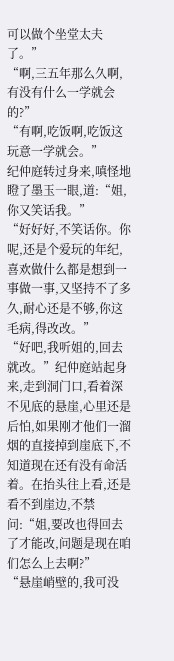可以做个坐堂太夫了。”
“啊,三五年那么久啊,有没有什么一学就会的?”
“有啊,吃饭啊,吃饭这玩意一学就会。”
纪仲庭转过身来,嗔怪地瞪了墨玉一眼,道:“姐,你又笑话我。”
“好好好,不笑话你。你呢,还是个爱玩的年纪,喜欢做什么都是想到一事做一事,又坚持不了多久,耐心还是不够,你这毛病,得改改。”
“好吧,我听姐的,回去就改。”纪仲庭站起身来,走到洞门口,看着深不见底的悬崖,心里还是后怕,如果刚才他们一溜烟的直接掉到崖底下,不知道现在还有没有命活着。在抬头往上看,还是看不到崖边,不禁问:“姐,要改也得回去了才能改,问题是现在咱们怎么上去啊?”
“悬崖峭壁的,我可没